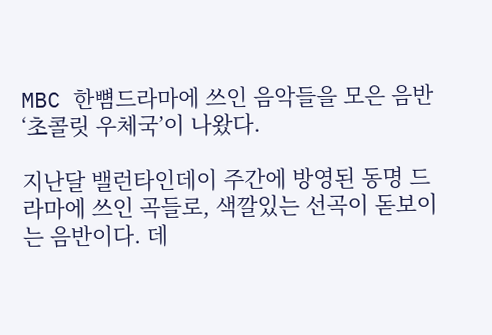MBC 한뼘드라마에 쓰인 음악들을 모은 음반 ‘초콜릿 우체국’이 나왔다.

지난달 밸런타인데이 주간에 방영된 동명 드라마에 쓰인 곡들로, 색깔있는 선곡이 돋보이는 음반이다. 데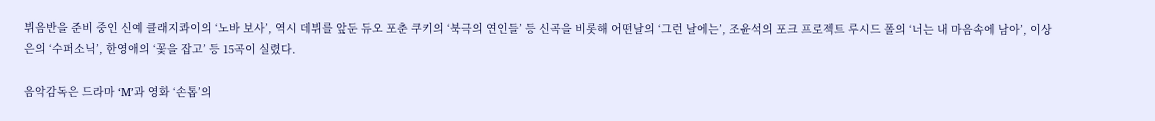뷔음반을 준비 중인 신예 클래지콰이의 ‘노바 보사’, 역시 데뷔를 앞둔 듀오 포춘 쿠키의 ‘북극의 연인들’ 등 신곡을 비롯해 어떤날의 ‘그런 날에는’, 조윤석의 포크 프로젝트 루시드 폴의 ‘너는 내 마음속에 남아’, 이상은의 ‘수퍼소닉’, 한영애의 ‘꽃을 잡고’ 등 15곡이 실렸다.

음악감독은 드라마 ‘M’과 영화 ‘손톱’의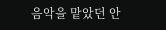음악을 맡았던 안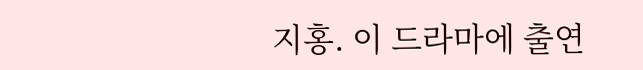지홍. 이 드라마에 출연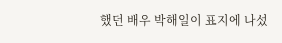했던 배우 박해일이 표지에 나섰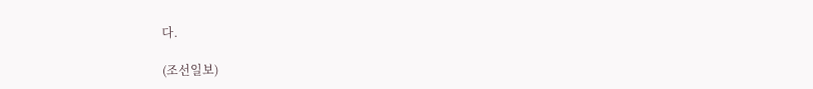다.

(조선일보)